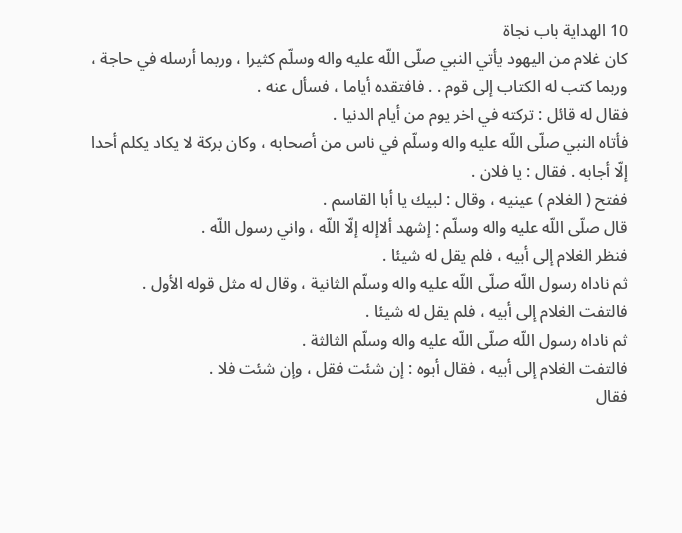10 الهداية باب نجاة
كان غلام من اليهود يأتي النبي صلّى اللّه عليه واله وسلّم كثيرا ، وربما أرسله في حاجة ، وربما كتب له الكتاب إلى قوم . . فافتقده أياما ، فسأل عنه .
فقال له قائل : تركته في اخر يوم من أيام الدنيا .
فأتاه النبي صلّى اللّه عليه واله وسلّم في ناس من أصحابه ، وكان بركة لا يكاد يكلم أحدا إلّا أجابه . فقال : يا فلان .
ففتح ( الغلام ) عينيه ، وقال : لبيك يا أبا القاسم .
قال صلّى اللّه عليه واله وسلّم : إشهد ألاإله إلّا اللّه ، واني رسول اللّه .
فنظر الغلام إلى أبيه ، فلم يقل له شيئا .
ثم ناداه رسول اللّه صلّى اللّه عليه واله وسلّم الثانية ، وقال له مثل قوله الأول .
فالتفت الغلام إلى أبيه ، فلم يقل له شيئا .
ثم ناداه رسول اللّه صلّى اللّه عليه واله وسلّم الثالثة .
فالتفت الغلام إلى أبيه ، فقال أبوه : إن شئت فقل ، وإن شئت فلا .
فقال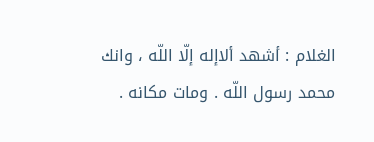الغلام : أشهد ألاإله إلّا اللّه ، وانك محمد رسول اللّه . ومات مكانه .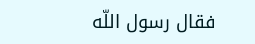فقال رسول اللّه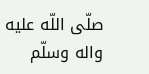صلّى اللّه عليه واله وسلّم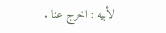لأبيه : اخرج عنا .